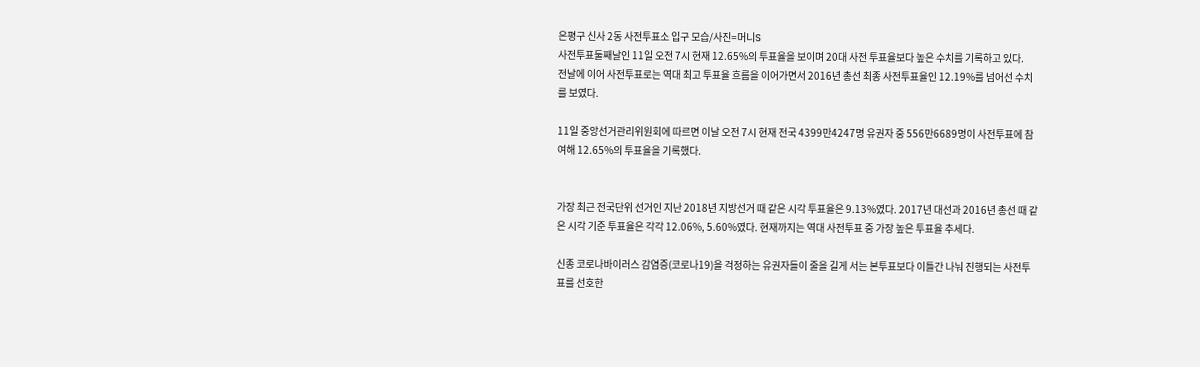은평구 신사 2동 사전투표소 입구 모습/사진=머니S
사전투표둘째날인 11일 오전 7시 현재 12.65%의 투표율을 보이며 20대 사전 투표율보다 높은 수치를 기록하고 있다.
전날에 이어 사전투표로는 역대 최고 투표율 흐름을 이어가면서 2016년 총선 최종 사전투표율인 12.19%를 넘어선 수치를 보였다.

11일 중앙선거관리위원회에 따르면 이날 오전 7시 현재 전국 4399만4247명 유권자 중 556만6689명이 사전투표에 참여해 12.65%의 투표율을 기록했다.


가장 최근 전국단위 선거인 지난 2018년 지방선거 때 같은 시각 투표율은 9.13%였다. 2017년 대선과 2016년 총선 때 같은 시각 기준 투표율은 각각 12.06%, 5.60%였다. 현재까지는 역대 사전투표 중 가장 높은 투표율 추세다.

신종 코로나바이러스 감염증(코로나19)을 걱정하는 유권자들이 줄을 길게 서는 본투표보다 이틀간 나눠 진행되는 사전투표를 선호한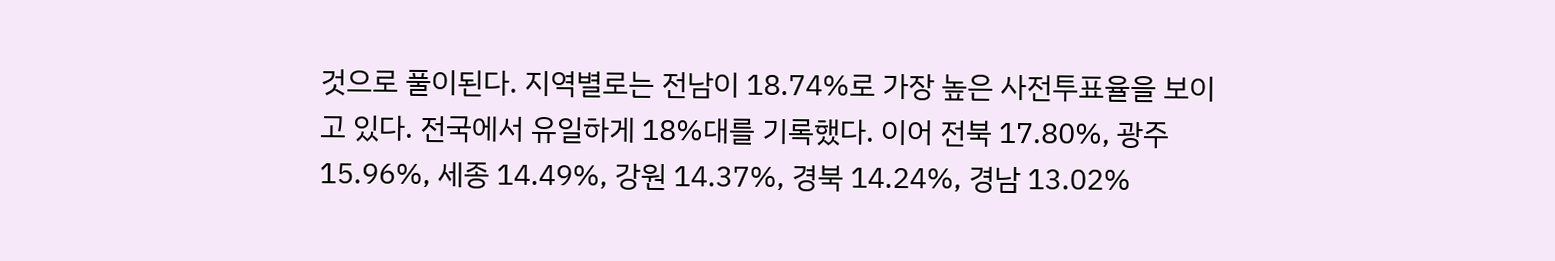것으로 풀이된다. 지역별로는 전남이 18.74%로 가장 높은 사전투표율을 보이고 있다. 전국에서 유일하게 18%대를 기록했다. 이어 전북 17.80%, 광주 15.96%, 세종 14.49%, 강원 14.37%, 경북 14.24%, 경남 13.02%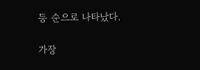등 순으로 나타났다.

가장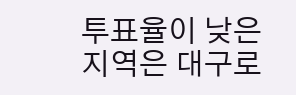투표율이 낮은 지역은 대구로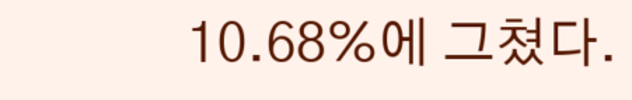10.68%에 그쳤다.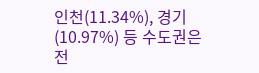인천(11.34%), 경기(10.97%) 등 수도권은 전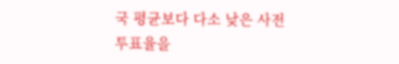국 평균보다 다소 낮은 사전 투표율을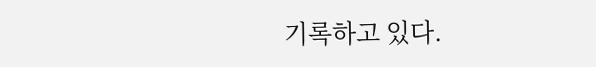기록하고 있다.